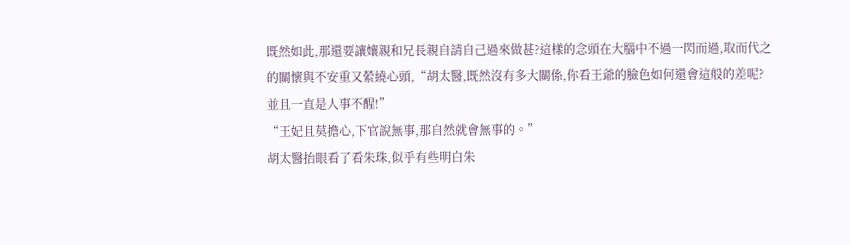既然如此,那還要讓孃親和兄長親自請自己過來做甚?這樣的念頭在大腦中不過一閃而過,取而代之的關懷與不安重又縈繞心頭,“胡太醫,既然沒有多大關係,你看王爺的臉色如何還會這般的差呢?並且一直是人事不醒!”
“王妃且莫擔心,下官說無事,那自然就會無事的。”
胡太醫抬眼看了看朱珠,似乎有些明白朱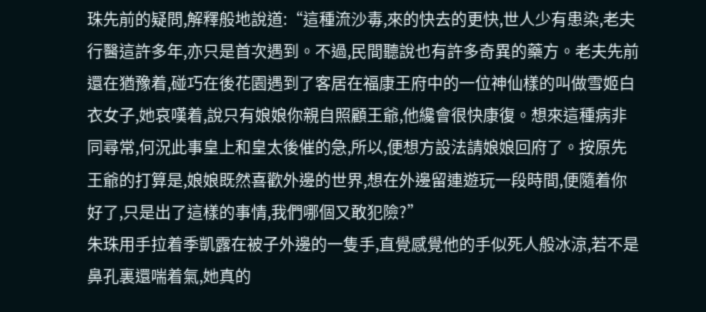珠先前的疑問,解釋般地說道:“這種流沙毒,來的快去的更快,世人少有患染,老夫行醫這許多年,亦只是首次遇到。不過,民間聽說也有許多奇異的藥方。老夫先前還在猶豫着,碰巧在後花園遇到了客居在福康王府中的一位神仙樣的叫做雪姬白衣女子,她哀嘆着,說只有娘娘你親自照顧王爺,他纔會很快康復。想來這種病非同尋常,何況此事皇上和皇太後催的急,所以,便想方設法請娘娘回府了。按原先王爺的打算是,娘娘既然喜歡外邊的世界,想在外邊留連遊玩一段時間,便隨着你好了,只是出了這樣的事情,我們哪個又敢犯險?”
朱珠用手拉着季凱露在被子外邊的一隻手,直覺感覺他的手似死人般冰涼,若不是鼻孔裏還喘着氣,她真的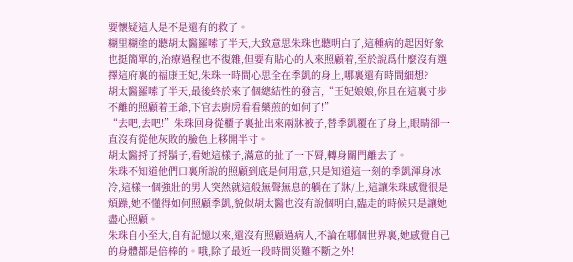要懷疑這人是不是還有的救了。
糊里糊塗的聽胡太醫羅嗦了半天,大致意思朱珠也聽明白了,這種病的起因好象也挺簡單的,治療過程也不復雜,但要有貼心的人來照顧着,至於說爲什麼沒有選擇這府裏的福康王妃,朱珠一時間心思全在季凱的身上,哪裏還有時間細想?
胡太醫羅嗦了半天,最後終於來了個總結性的發言,“王妃娘娘,你且在這裏寸步不離的照顧着王爺,下官去廚房看看藥煎的如何了!”
“去吧,去吧!”朱珠回身從櫃子裏扯出來兩牀被子,替季凱覆在了身上,眼晴卻一直沒有從他灰敗的臉色上移開半寸。
胡太醫捋了捋鬍子,看她這樣子,滿意的扯了一下脣,轉身關門離去了。
朱珠不知道他們口裏所說的照顧到底是何用意,只是知道這一刻的季凱渾身冰冷,這樣一個強壯的男人突然就這般無聲無息的躺在了牀/上,這讓朱珠感覺很是煩躁,她不懂得如何照顧季凱,貌似胡太醫也沒有說個明白,臨走的時候只是讓她盡心照顧。
朱珠自小至大,自有記憶以來,還沒有照顧過病人,不論在哪個世界裏,她感覺自己的身體都是倍棒的。哦,除了最近一段時間災難不斷之外!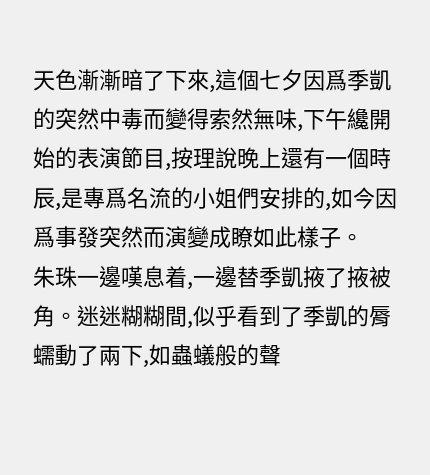天色漸漸暗了下來,這個七夕因爲季凱的突然中毒而變得索然無味,下午纔開始的表演節目,按理說晚上還有一個時辰,是專爲名流的小姐們安排的,如今因爲事發突然而演變成瞭如此樣子。
朱珠一邊嘆息着,一邊替季凱掖了掖被角。迷迷糊糊間,似乎看到了季凱的脣蠕動了兩下,如蟲蟻般的聲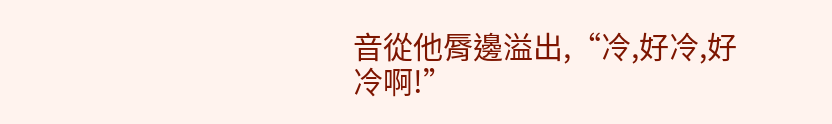音從他脣邊溢出,“冷,好冷,好冷啊!”